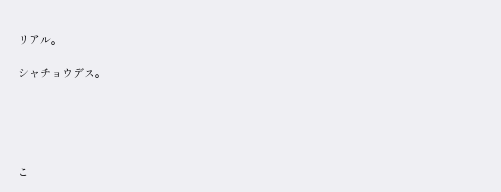リアル。

シャチョウデス。





こ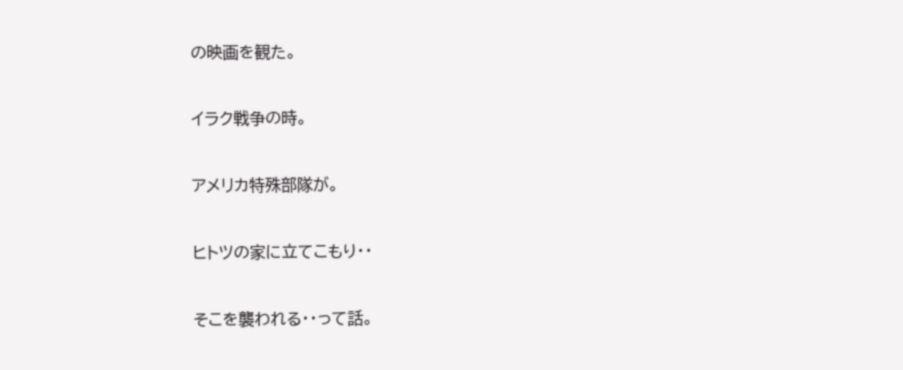の映画を観た。

イラク戦争の時。

アメリカ特殊部隊が。

ヒトツの家に立てこもり・・

そこを襲われる・・って話。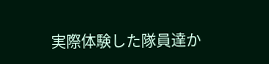実際体験した隊員達か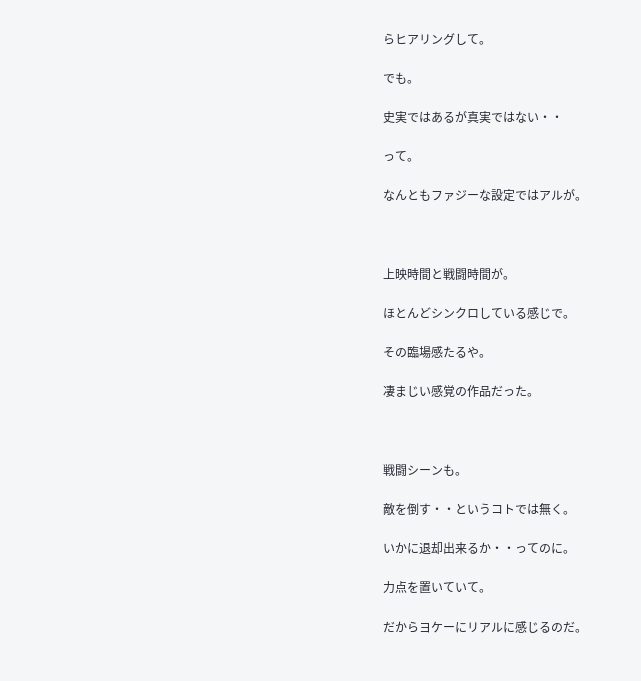らヒアリングして。

でも。

史実ではあるが真実ではない・・

って。

なんともファジーな設定ではアルが。



上映時間と戦闘時間が。

ほとんどシンクロしている感じで。

その臨場感たるや。

凄まじい感覚の作品だった。



戦闘シーンも。

敵を倒す・・というコトでは無く。

いかに退却出来るか・・ってのに。

力点を置いていて。

だからヨケーにリアルに感じるのだ。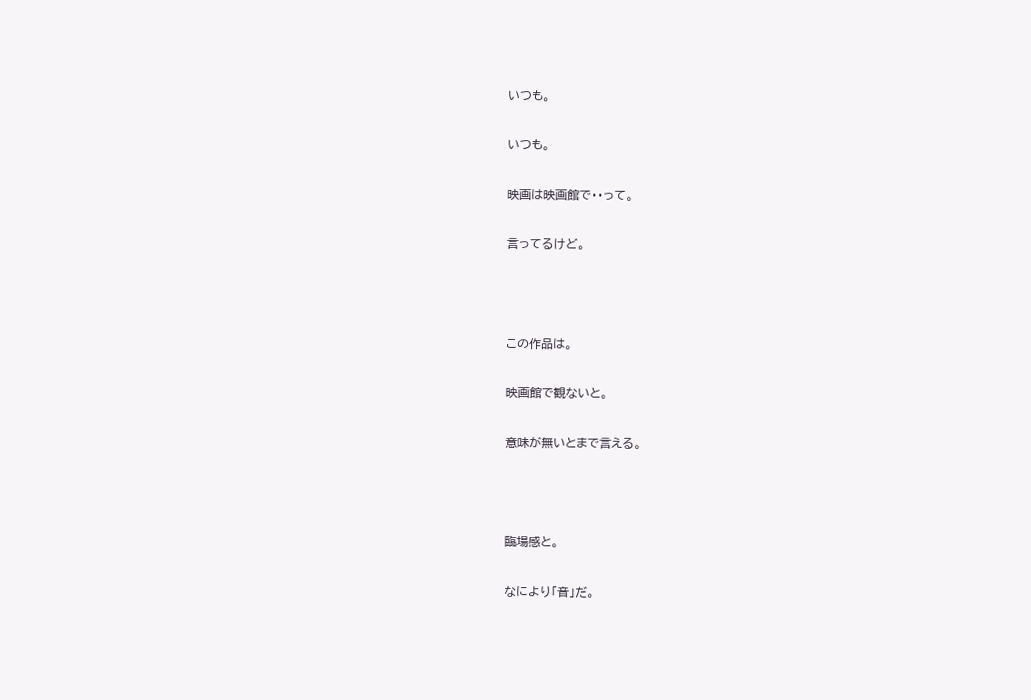いつも。

いつも。

映画は映画館で・・って。

言ってるけど。



この作品は。

映画館で観ないと。

意味が無いとまで言える。



臨場感と。

なにより「音」だ。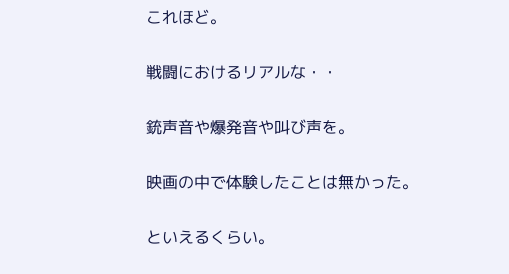これほど。

戦闘におけるリアルな・・

銃声音や爆発音や叫び声を。

映画の中で体験したことは無かった。

といえるくらい。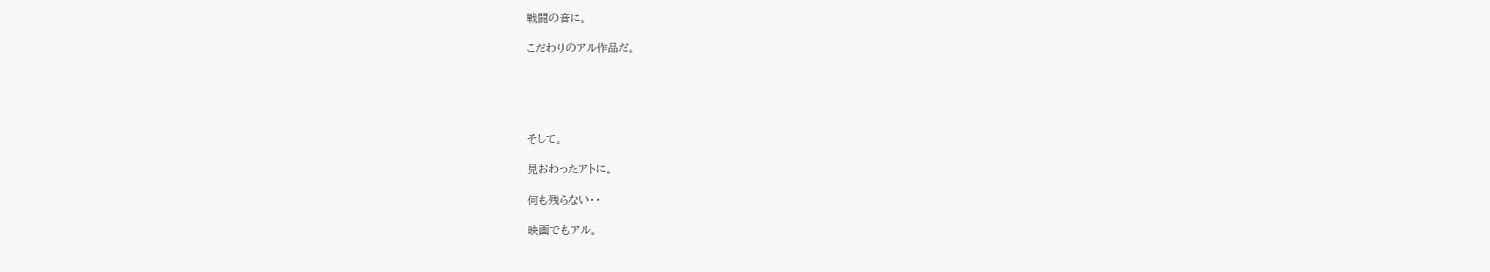戦闘の音に。

こだわりのアル作品だ。





そして。

見おわったアトに。

何も残らない・・

映画でもアル。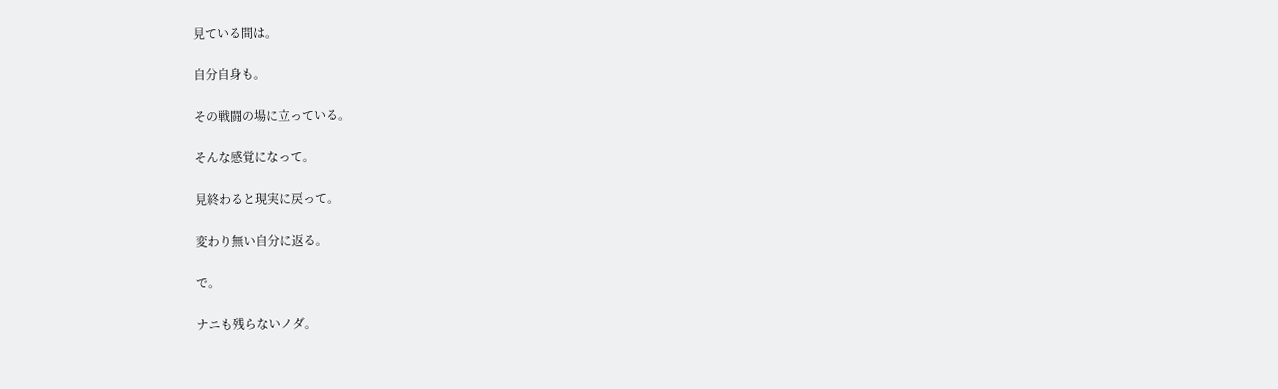見ている間は。

自分自身も。

その戦闘の場に立っている。

そんな感覚になって。

見終わると現実に戻って。

変わり無い自分に返る。

で。

ナニも残らないノダ。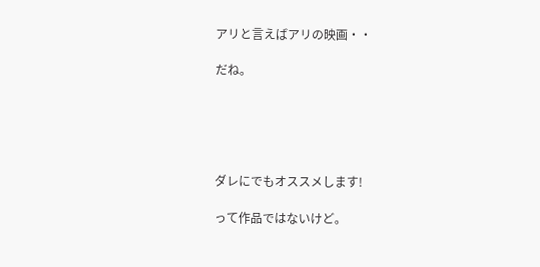アリと言えばアリの映画・・

だね。





ダレにでもオススメします!

って作品ではないけど。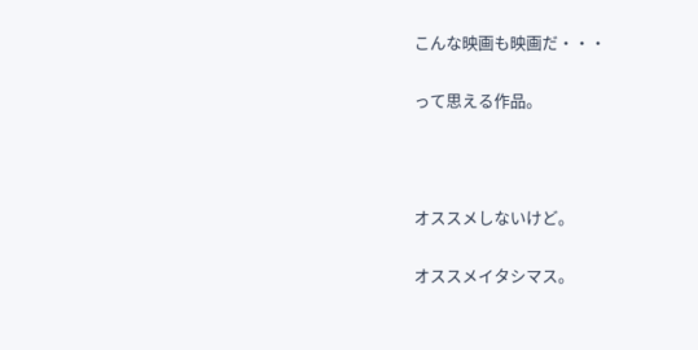こんな映画も映画だ・・・

って思える作品。



オススメしないけど。

オススメイタシマス。